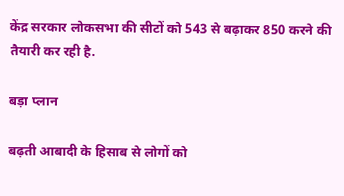केंद्र सरकार लोकसभा की सीटों को 543 से बढ़ाकर 850 करने की तैयारी कर रही है.

बड़ा प्लान

बढ़ती आबादी के हिसाब से लोगों को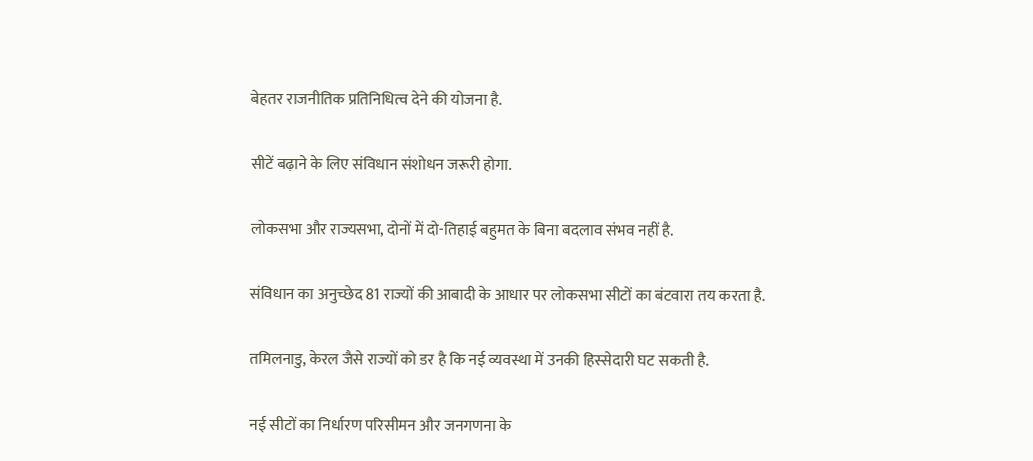बेहतर राजनीतिक प्रतिनिधित्व देने की योजना है.

सीटें बढ़ाने के लिए संविधान संशोधन जरूरी होगा.

लोकसभा और राज्यसभा, दोनों में दो-तिहाई बहुमत के बिना बदलाव संभव नहीं है.

संविधान का अनुच्छेद 81 राज्यों की आबादी के आधार पर लोकसभा सीटों का बंटवारा तय करता है.

तमिलनाडु, केरल जैसे राज्यों को डर है कि नई व्यवस्था में उनकी हिस्सेदारी घट सकती है.

नई सीटों का निर्धारण परिसीमन और जनगणना के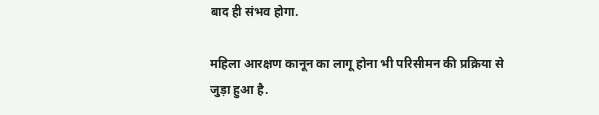बाद ही संभव होगा.

महिला आरक्षण कानून का लागू होना भी परिसीमन की प्रक्रिया से जुड़ा हुआ है.